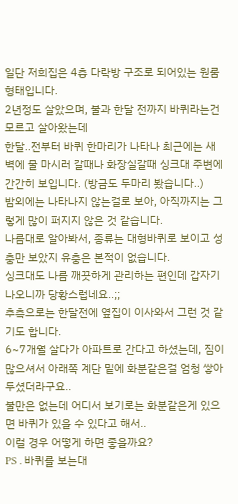일단 저희집은 4층 다락방 구조로 되어있는 원룸형태입니다.
2년정도 살았으며, 불과 한달 전까지 바퀴라는건 모르고 살아왔는데
한달..전부터 바퀴 한마리가 나타나 최근에는 새벽에 물 마시러 갈때나 화장실갈때 싱크대 주변에 간간히 보입니다. (방금도 두마리 봤습니다..)
밤외에는 나타나지 않는걸로 보아, 아직까지는 그렇게 많이 퍼지지 않은 것 같습니다.
나름대로 알아봐서, 종류는 대형바퀴로 보이고 성충만 보았지 유충은 본적이 없습니다.
싱크대도 나름 깨끗하게 관리하는 편인데 갑자기 나오니까 당황스럽네요..;;
추측으로는 한달전에 옆집이 이사와서 그런 것 같기도 합니다.
6~7개월 살다가 아파트로 간다고 하셨는데, 짐이 많으셔서 아래쪽 계단 밑에 화분같은걸 엄청 쌓아두셨더라구요..
불만은 없는데 어디서 보기로는 화분같은게 있으면 바퀴가 있을 수 있다고 해서..
이럴 경우 어떻게 하면 좋을까요?
PS . 바퀴를 보는대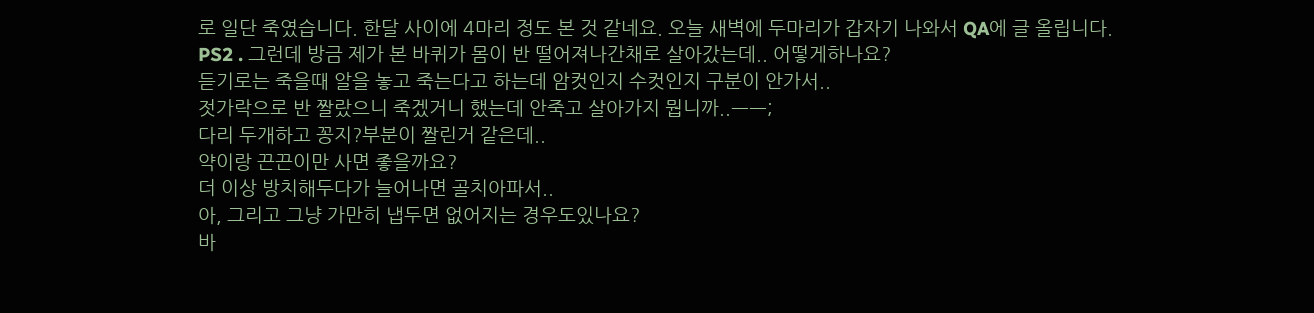로 일단 죽였습니다. 한달 사이에 4마리 정도 본 것 같네요. 오늘 새벽에 두마리가 갑자기 나와서 QA에 글 올립니다.
PS2 . 그런데 방금 제가 본 바퀴가 몸이 반 떨어져나간채로 살아갔는데.. 어떻게하나요?
듣기로는 죽을때 알을 놓고 죽는다고 하는데 암컷인지 수컷인지 구분이 안가서..
젓가락으로 반 짤랐으니 죽겠거니 했는데 안죽고 살아가지 뭡니까..ㅡㅡ;
다리 두개하고 꽁지?부분이 짤린거 같은데..
약이랑 끈끈이만 사면 좋을까요?
더 이상 방치해두다가 늘어나면 골치아파서..
아, 그리고 그냥 가만히 냅두면 없어지는 경우도있나요?
바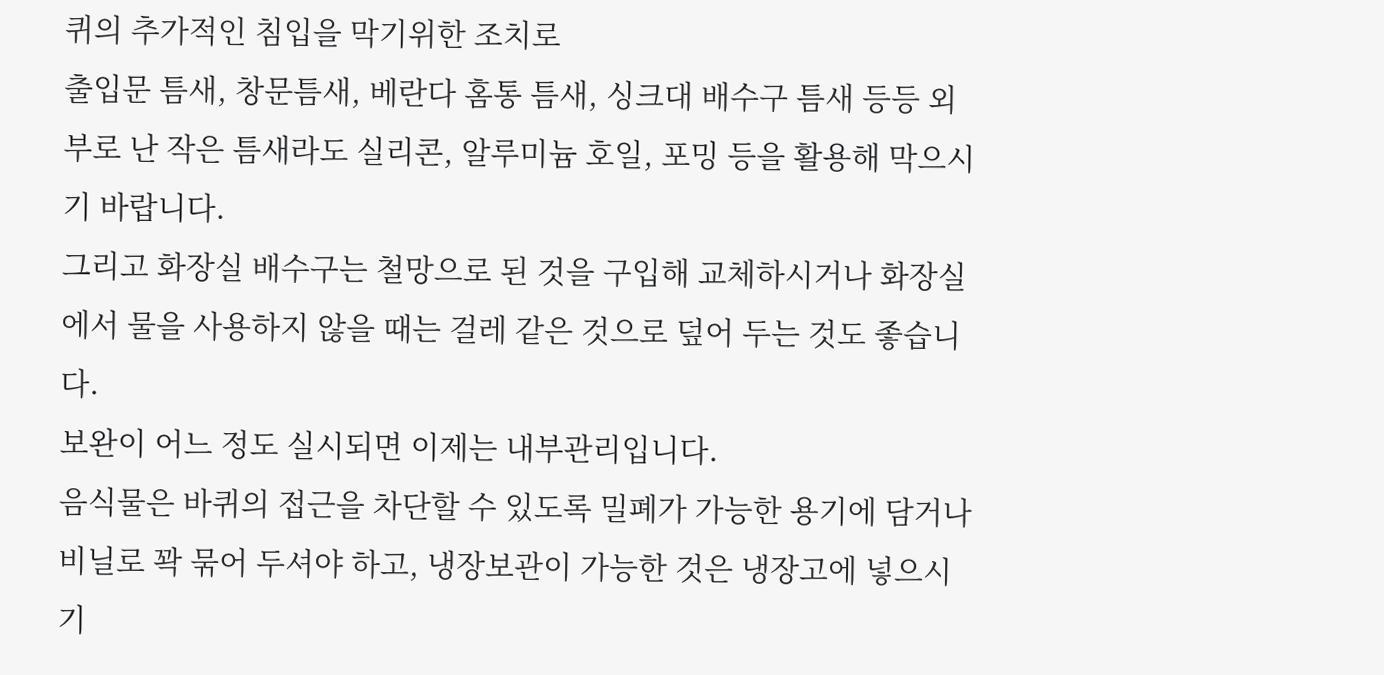퀴의 추가적인 침입을 막기위한 조치로
출입문 틈새, 창문틈새, 베란다 홈통 틈새, 싱크대 배수구 틈새 등등 외부로 난 작은 틈새라도 실리콘, 알루미늄 호일, 포밍 등을 활용해 막으시기 바랍니다.
그리고 화장실 배수구는 철망으로 된 것을 구입해 교체하시거나 화장실에서 물을 사용하지 않을 때는 걸레 같은 것으로 덮어 두는 것도 좋습니다.
보완이 어느 정도 실시되면 이제는 내부관리입니다.
음식물은 바퀴의 접근을 차단할 수 있도록 밀폐가 가능한 용기에 담거나 비닐로 꽉 묶어 두셔야 하고, 냉장보관이 가능한 것은 냉장고에 넣으시기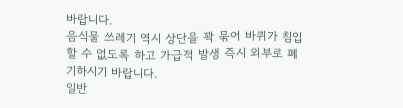바랍니다.
음식물 쓰레기 역시 상단을 꽉 묶어 바퀴가 침입할 수 없도록 하고 가급적 발생 즉시 외부로 폐기하시기 바랍니다.
일반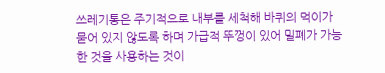쓰레기통은 주기적으로 내부를 세척해 바퀴의 먹이가 묻어 있지 않도록 하며 가급적 뚜껑이 있어 밀폐가 가능한 것을 사용하는 것이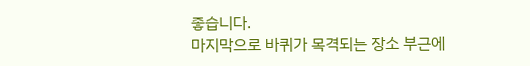좋습니다.
마지막으로 바퀴가 목격되는 장소 부근에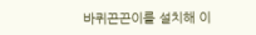바퀴끈끈이를 설치해 이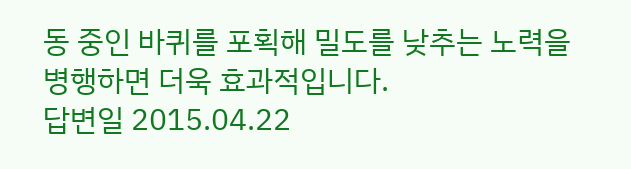동 중인 바퀴를 포획해 밀도를 낮추는 노력을 병행하면 더욱 효과적입니다.
답변일 2015.04.22